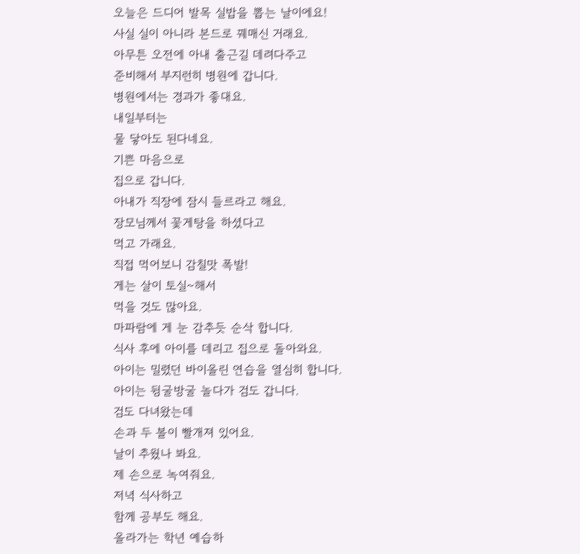오늘은 드디어 발목 실밥을 뽑는 날이에요!
사실 실이 아니라 본드로 꿰매신 거래요.
아무튼 오전에 아내 출근길 데려다주고
준비해서 부지런히 병원에 갑니다.
병원에서는 경과가 좋대요.
내일부터는
물 닿아도 된다네요.
기쁜 마음으로
집으로 갑니다.
아내가 직장에 잠시 들르라고 해요.
장모님께서 꽃게탕을 하셨다고
먹고 가래요.
직접 먹어보니 감칠맛 폭발!
게는 살이 토실~해서
먹을 것도 많아요.
마파람에 게 눈 감추듯 순삭 합니다.
식사 후에 아이를 데리고 집으로 돌아와요.
아이는 밀렸던 바이올린 연습을 열심히 합니다.
아이는 뒹굴방굴 놀다가 검도 갑니다.
검도 다녀왔는데
손과 두 볼이 빨개져 있어요.
날이 추웠나 봐요.
제 손으로 녹여줘요.
저녁 식사하고
함께 공부도 해요.
올라가는 학년 예습하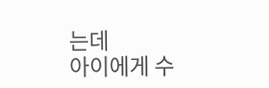는데
아이에게 수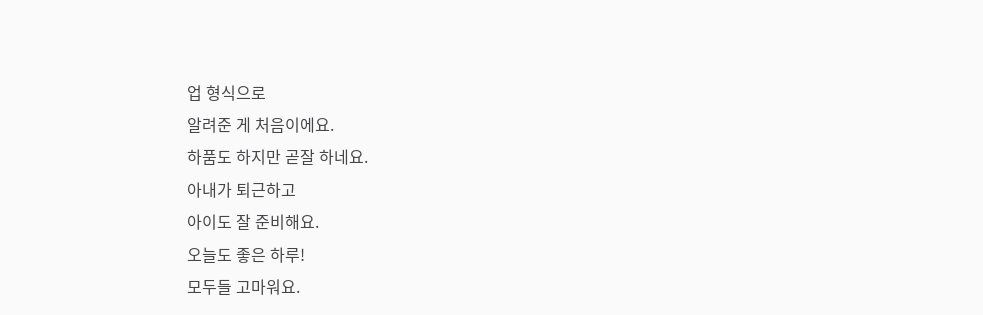업 형식으로
알려준 게 처음이에요.
하품도 하지만 곧잘 하네요.
아내가 퇴근하고
아이도 잘 준비해요.
오늘도 좋은 하루!
모두들 고마워요.